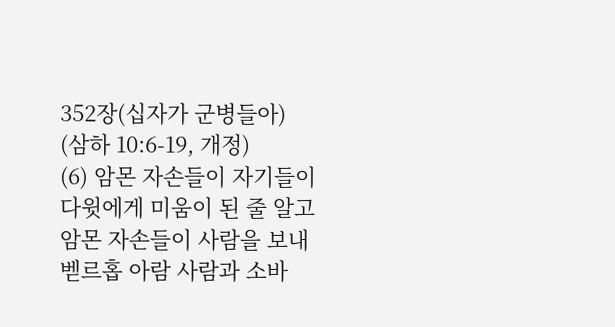352장(십자가 군병들아)
(삼하 10:6-19, 개정)
(6) 암몬 자손들이 자기들이 다윗에게 미움이 된 줄 알고 암몬 자손들이 사람을 보내 벧르홉 아람 사람과 소바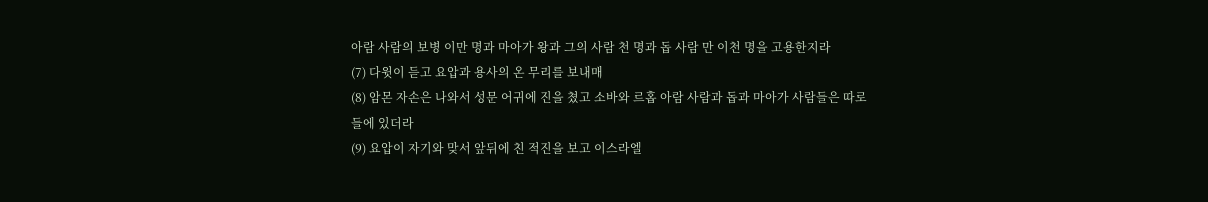아람 사람의 보병 이만 명과 마아가 왕과 그의 사람 천 명과 돕 사람 만 이천 명을 고용한지라
(7) 다윗이 듣고 요압과 용사의 온 무리를 보내매
(8) 암몬 자손은 나와서 성문 어귀에 진을 쳤고 소바와 르홉 아람 사람과 돕과 마아가 사람들은 따로 들에 있더라
(9) 요압이 자기와 맞서 앞뒤에 친 적진을 보고 이스라엘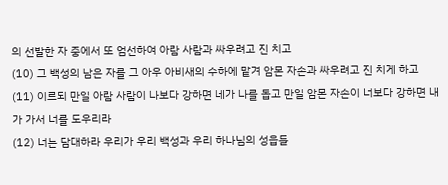의 선발한 자 중에서 또 엄선하여 아람 사람과 싸우려고 진 치고
(10) 그 백성의 남은 자를 그 아우 아비새의 수하에 맡겨 암몬 자손과 싸우려고 진 치게 하고
(11) 이르되 만일 아람 사람이 나보다 강하면 네가 나를 돕고 만일 암몬 자손이 너보다 강하면 내가 가서 너를 도우리라
(12) 너는 담대하라 우리가 우리 백성과 우리 하나님의 성읍들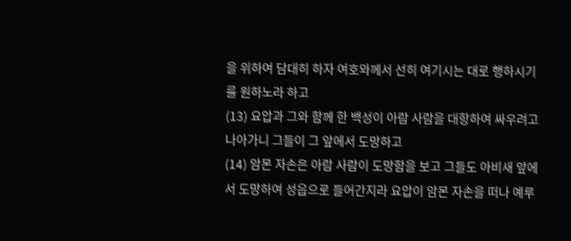을 위하여 담대히 하자 여호와께서 선히 여기시는 대로 행하시기를 원하노라 하고
(13) 요압과 그와 함께 한 백성이 아람 사람을 대항하여 싸우려고 나아가니 그들이 그 앞에서 도망하고
(14) 암몬 자손은 아람 사람이 도망함을 보고 그들도 아비새 앞에서 도망하여 성읍으로 들어간지라 요압이 암몬 자손을 떠나 예루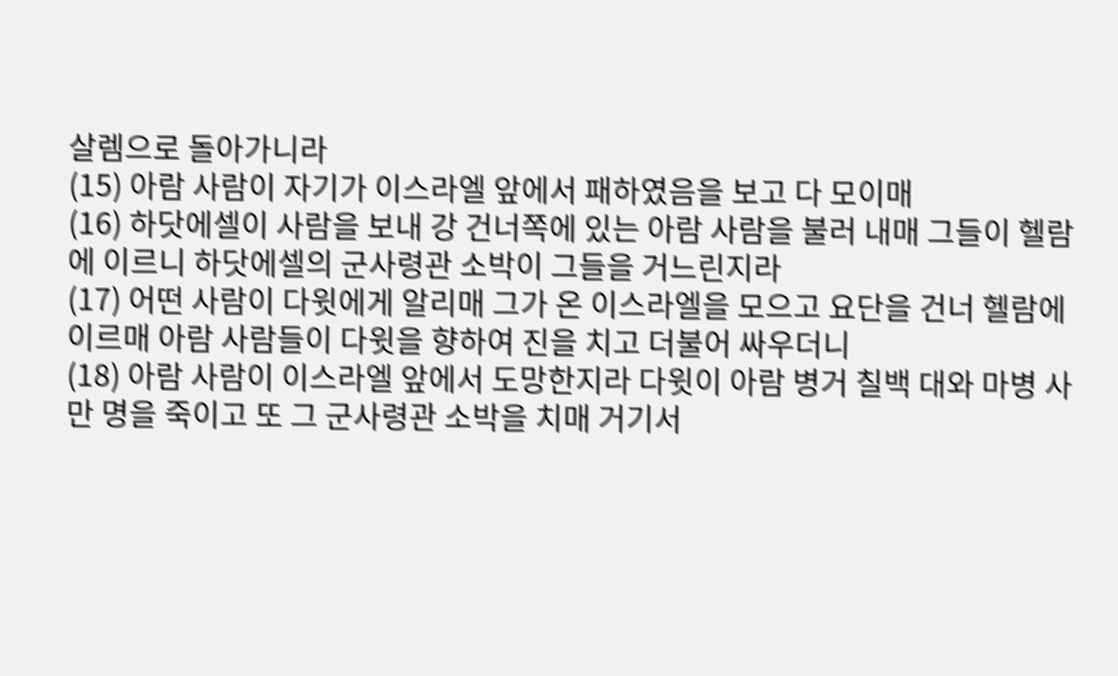살렘으로 돌아가니라
(15) 아람 사람이 자기가 이스라엘 앞에서 패하였음을 보고 다 모이매
(16) 하닷에셀이 사람을 보내 강 건너쪽에 있는 아람 사람을 불러 내매 그들이 헬람에 이르니 하닷에셀의 군사령관 소박이 그들을 거느린지라
(17) 어떤 사람이 다윗에게 알리매 그가 온 이스라엘을 모으고 요단을 건너 헬람에 이르매 아람 사람들이 다윗을 향하여 진을 치고 더불어 싸우더니
(18) 아람 사람이 이스라엘 앞에서 도망한지라 다윗이 아람 병거 칠백 대와 마병 사만 명을 죽이고 또 그 군사령관 소박을 치매 거기서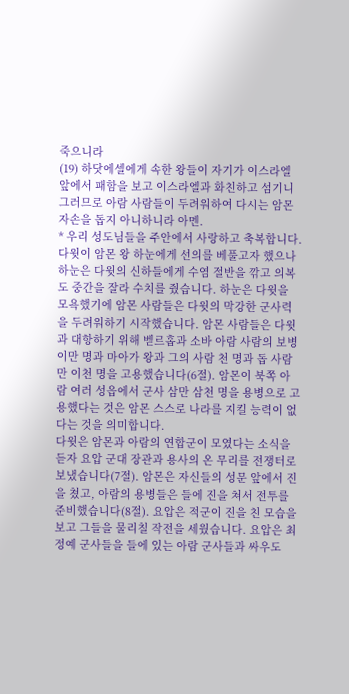죽으니라
(19) 하닷에셀에게 속한 왕들이 자기가 이스라엘 앞에서 패함을 보고 이스라엘과 화친하고 섬기니 그러므로 아람 사람들이 두려워하여 다시는 암몬 자손을 돕지 아니하니라 아멘.
* 우리 성도님들을 주안에서 사랑하고 축복합니다.
다윗이 암몬 왕 하눈에게 선의를 베풀고자 했으나 하눈은 다윗의 신하들에게 수염 절반을 깎고 의복도 중간을 잘라 수치를 줬습니다. 하눈은 다윗을 모욕했기에 암몬 사람들은 다윗의 막강한 군사력을 두려워하기 시작했습니다. 암몬 사람들은 다윗과 대항하기 위해 벧르홉과 소바 아람 사람의 보병 이만 명과 마아가 왕과 그의 사람 천 명과 돕 사람 만 이천 명을 고용했습니다(6절). 암몬이 북쪽 아람 여러 성읍에서 군사 삼만 삼천 명을 용병으로 고용했다는 것은 암몬 스스로 나라를 지킬 능력이 없다는 것을 의미합니다.
다윗은 암몬과 아람의 연합군이 모였다는 소식을 듣자 요압 군대 장관과 용사의 온 무리를 전쟁터로 보냈습니다(7절). 암몬은 자신들의 성문 앞에서 진을 쳤고, 아람의 용병들은 들에 진을 쳐서 전투를 준비했습니다(8절). 요압은 적군이 진을 친 모습을 보고 그들을 물리칠 작전을 세웠습니다. 요압은 최정예 군사들을 들에 있는 아람 군사들과 싸우도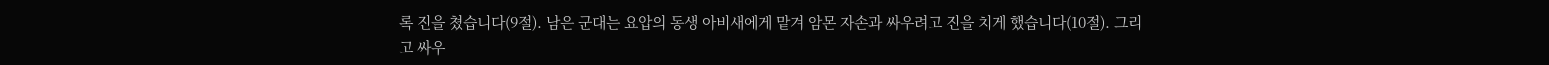록 진을 쳤습니다(9절). 남은 군대는 요압의 동생 아비새에게 맡겨 암몬 자손과 싸우려고 진을 치게 했습니다(10절). 그리고 싸우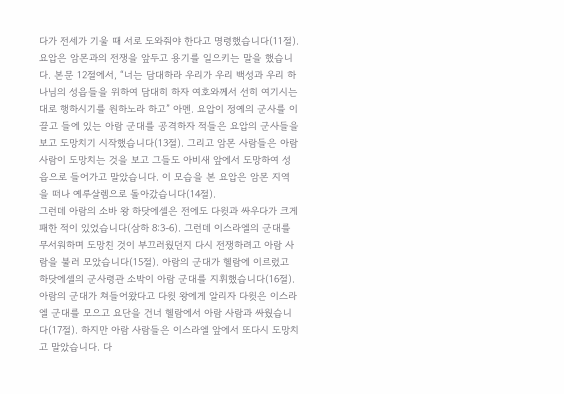다가 전세가 기울 때 서로 도와줘야 한다고 명령했습니다(11절).
요압은 암몬과의 전쟁을 앞두고 용기를 일으키는 말을 했습니다. 본문 12절에서, “너는 담대하라 우리가 우리 백성과 우리 하나님의 성읍들을 위하여 담대히 하자 여호와께서 선히 여기시는 대로 행하시기를 원하노라 하고” 아멘. 요압이 정예의 군사를 이끌고 들에 있는 아람 군대를 공격하자 적들은 요압의 군사들을 보고 도망치기 시작했습니다(13절). 그리고 암몬 사람들은 아람 사람이 도망치는 것을 보고 그들도 아비새 앞에서 도망하여 성읍으로 들어가고 말았습니다. 이 모습을 본 요압은 암몬 지역을 떠나 예루살렘으로 돌아갔습니다(14절).
그런데 아람의 소바 왕 하닷에셀은 전에도 다윗과 싸우다가 크게 패한 적이 있었습니다(삼하 8:3-6). 그런데 이스라엘의 군대를 무서워하며 도망친 것이 부끄러웠던지 다시 전쟁하려고 아람 사람을 불러 모았습니다(15절). 아람의 군대가 헬람에 이르렀고 하닷에셀의 군사령관 소박이 아람 군대를 지휘했습니다(16절).
아람의 군대가 쳐들어왔다고 다윗 왕에게 알리자 다윗은 이스라엘 군대를 모으고 요단을 건너 헬람에서 아람 사람과 싸웠습니다(17절). 하지만 아람 사람들은 이스라엘 앞에서 또다시 도망치고 말았습니다. 다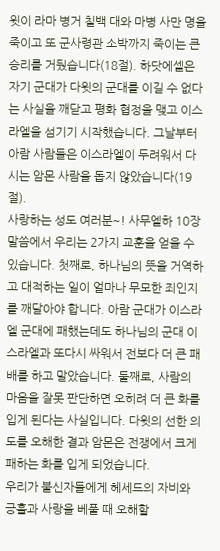윗이 라마 병거 칠백 대와 마병 사만 명을 죽이고 또 군사령관 소박까지 죽이는 큰 승리를 거뒀습니다(18절). 하닷에셀은 자기 군대가 다윗의 군대를 이길 수 없다는 사실을 깨닫고 평화 협정을 맺고 이스라엘을 섬기기 시작했습니다. 그날부터 아람 사람들은 이스라엘이 두려워서 다시는 암몬 사람을 돕지 않았습니다(19절).
사랑하는 성도 여러분~! 사무엘하 10장 말씀에서 우리는 2가지 교훈을 얻을 수 있습니다. 첫째로, 하나님의 뜻을 거역하고 대적하는 일이 얼마나 무모한 죄인지를 깨달아야 합니다. 아람 군대가 이스라엘 군대에 패했는데도 하나님의 군대 이스라엘과 또다시 싸워서 전보다 더 큰 패배를 하고 말았습니다. 둘째로, 사람의 마음을 잘못 판단하면 오히려 더 큰 화를 입게 된다는 사실입니다. 다윗의 선한 의도를 오해한 결과 암몬은 전쟁에서 크게 패하는 화를 입게 되었습니다.
우리가 불신자들에게 헤세드의 자비와 긍휼과 사랑을 베풀 때 오해할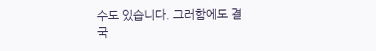수도 있습니다. 그러함에도 결국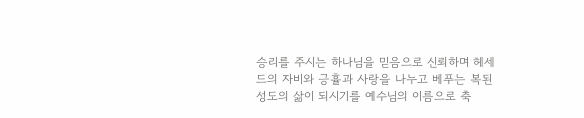승리를 주시는 하나님을 믿음으로 신뢰하며 헤세드의 자비와 긍휼과 사랑을 나누고 베푸는 복된 성도의 삶이 되시기를 예수님의 이름으로 축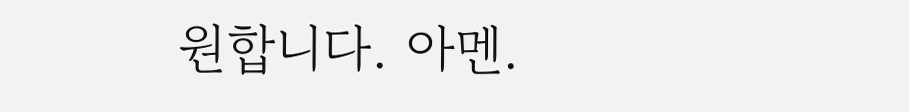원합니다. 아멘.